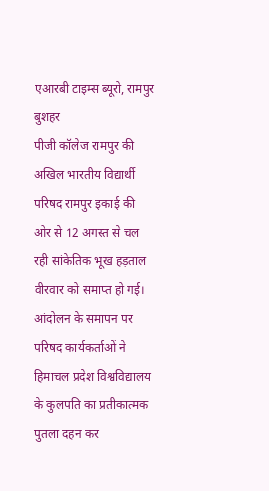एआरबी टाइम्स ब्यूरो, रामपुर बुशहर
पीजी कॉलेज रामपुर की अखिल भारतीय विद्यार्थी परिषद रामपुर इकाई की ओर से 12 अगस्त से चल रही सांकेतिक भूख हड़ताल वीरवार को समाप्त हो गई। आंदोलन के समापन पर परिषद कार्यकर्ताओं ने हिमाचल प्रदेश विश्वविद्यालय के कुलपति का प्रतीकात्मक पुतला दहन कर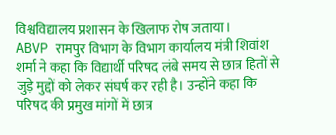विश्वविद्यालय प्रशासन के खिलाफ रोष जताया।
ABVP रामपुर विभाग के विभाग कार्यालय मंत्री शिवांश शर्मा ने कहा कि विद्यार्थी परिषद लंबे समय से छात्र हितों से जुड़े मुद्दों को लेकर संघर्ष कर रही है। उन्होंने कहा कि परिषद की प्रमुख मांगों में छात्र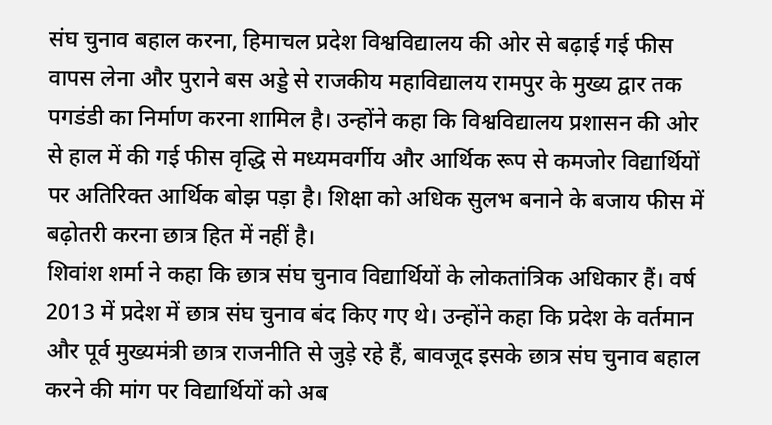संघ चुनाव बहाल करना, हिमाचल प्रदेश विश्वविद्यालय की ओर से बढ़ाई गई फीस वापस लेना और पुराने बस अड्डे से राजकीय महाविद्यालय रामपुर के मुख्य द्वार तक पगडंडी का निर्माण करना शामिल है। उन्होंने कहा कि विश्वविद्यालय प्रशासन की ओर से हाल में की गई फीस वृद्धि से मध्यमवर्गीय और आर्थिक रूप से कमजोर विद्यार्थियों पर अतिरिक्त आर्थिक बोझ पड़ा है। शिक्षा को अधिक सुलभ बनाने के बजाय फीस में बढ़ोतरी करना छात्र हित में नहीं है।
शिवांश शर्मा ने कहा कि छात्र संघ चुनाव विद्यार्थियों के लोकतांत्रिक अधिकार हैं। वर्ष 2013 में प्रदेश में छात्र संघ चुनाव बंद किए गए थे। उन्होंने कहा कि प्रदेश के वर्तमान और पूर्व मुख्यमंत्री छात्र राजनीति से जुड़े रहे हैं, बावजूद इसके छात्र संघ चुनाव बहाल करने की मांग पर विद्यार्थियों को अब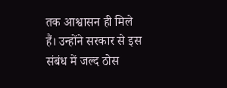तक आश्वासन ही मिले हैं। उन्होंने सरकार से इस संबंध में जल्द ठोस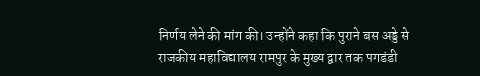निर्णय लेने की मांग की। उन्होंने कहा कि पुराने बस अड्डे से राजकीय महाविद्यालय रामपुर के मुख्य द्वार तक पगडंडी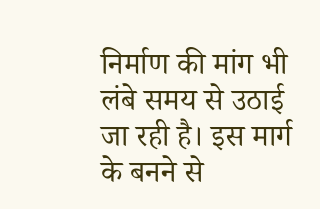निर्माण की मांग भी लंबे समय से उठाई जा रही है। इस मार्ग के बनने से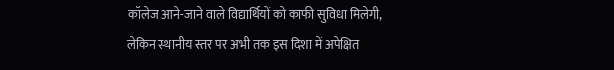कॉलेज आने-जाने वाले विद्यार्थियों को काफी सुविधा मिलेगी, लेकिन स्थानीय स्तर पर अभी तक इस दिशा में अपेक्षित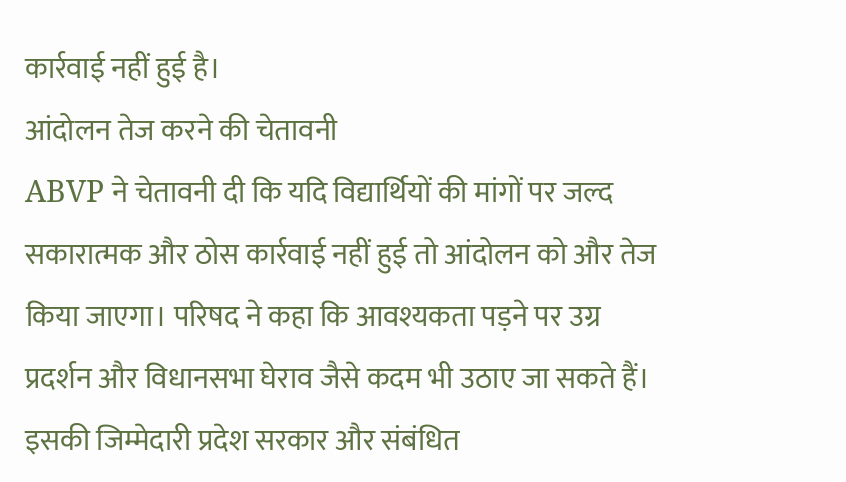कार्रवाई नहीं हुई है।
आंदोलन तेज करने की चेतावनी
ABVP ने चेतावनी दी कि यदि विद्यार्थियों की मांगों पर जल्द सकारात्मक और ठोस कार्रवाई नहीं हुई तो आंदोलन को और तेज किया जाएगा। परिषद ने कहा कि आवश्यकता पड़ने पर उग्र प्रदर्शन और विधानसभा घेराव जैसे कदम भी उठाए जा सकते हैं। इसकी जिम्मेदारी प्रदेश सरकार और संबंधित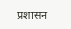प्रशासन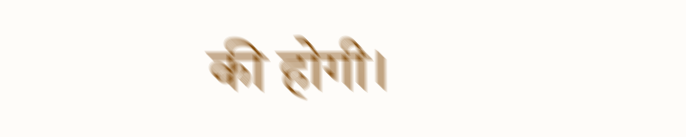की होगी।